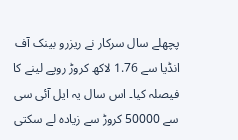پچھلے سال سرکار نے ریزرو بینک آف انڈیا سے 1.76 لاکھ کروڑ روپے لینے کا فیصلہ کیا۔ اس سال یہ ایل آئی سی سے 50000 کروڑ سے زیادہ لے سکتی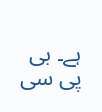ہے۔ بی پی سی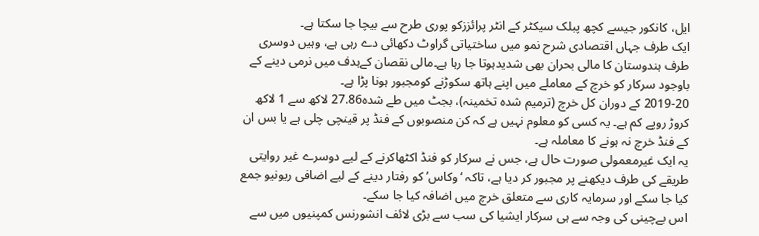ایل، کانکور جیسے کچھ پبلک سیکٹر کے انٹر پرائززکو پوری طرح سے بیچا جا سکتا ہے۔
ایک طرف جہاں اقتصادی شرح نمو میں ساختیاتی گراوٹ دکھائی دے رہی ہے، وہیں دوسری طرف ہندوستان کا مالی بحران بھی شدیدہوتا جا رہا ہے۔مالی نقصان کےہدف میں نرمی دینے کے باوجود سرکار کو خرچ کے معاملے میں اپنے ہاتھ سکوڑنے کومجبور ہونا پڑا ہے۔
2019-20 کے دوران کل خرچ (ترمیم شدہ تخمینہ)، بجٹ میں طے شدہ27.86 لاکھ سے 1 لاکھ کروڑ روپے کم ہے۔ یہ کسی کو معلوم نہیں ہے کہ کن منصوبوں کے فنڈ پر قینچی چلی ہے یا بس ان کے فنڈ خرچ نہ ہونے کا معاملہ ہے۔
یہ ایک غیرمعمولی صورت حال ہے، جس نے سرکار کو فنڈ اکٹھاکرنے کے لیے دوسرے غیر روایتی طریقے کی طرف دیکھنے پر مجبور کر دیا ہے، تاکہ ‘وکاس’ کو رفتار دینے کے لیے اضافی ریونیو جمع کیا جا سکے اور سرمایہ کاری سے متعلق خرچ میں اضافہ کیا جا سکے۔
اس بےچینی کی وجہ سے ہی سرکار ایشیا کی سب سے بڑی لائف انشورنس کمپنیوں میں سے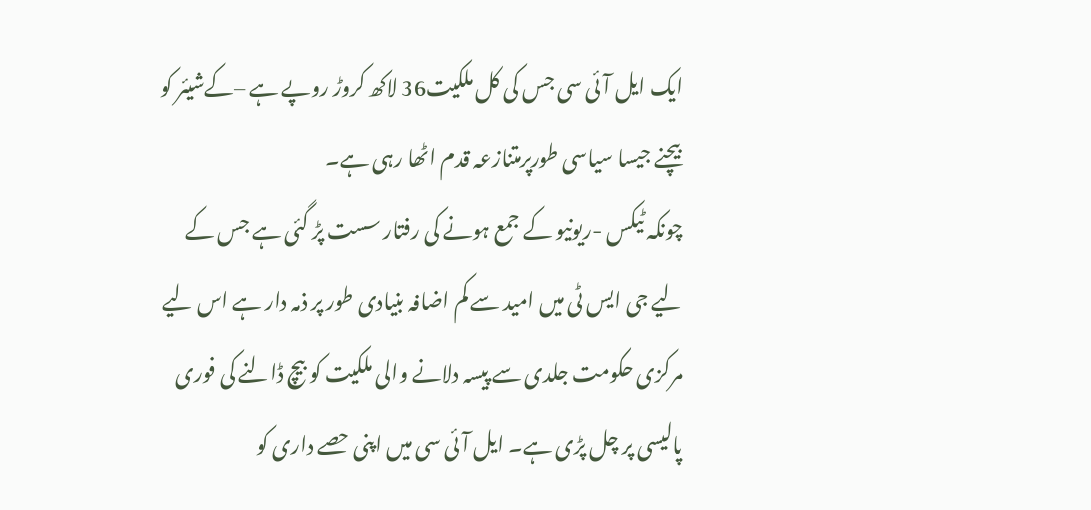ایک ایل آئی سی جس کی کل ملکیت36 لاکھ کروڑ روپے ہے –کےشیئر کو بیچنے جیسا سیاسی طورپرمتنازعہ قدم اٹھا رہی ہے۔
چونکہ ٹیکس -ریونیو کے جمع ہونے کی رفتار سست پڑ گئی ہے جس کے لیے جی ایس ٹی میں امید سے کم اضافہ بنیادی طور پر ذمہ دار ہے اس لیے مرکزی حکومت جلدی سے پیسہ دلانے والی ملکیت کو بیچ ڈالنے کی فوری پالیسی پر چل پڑی ہے۔ ایل آئی سی میں اپنی حصے داری کو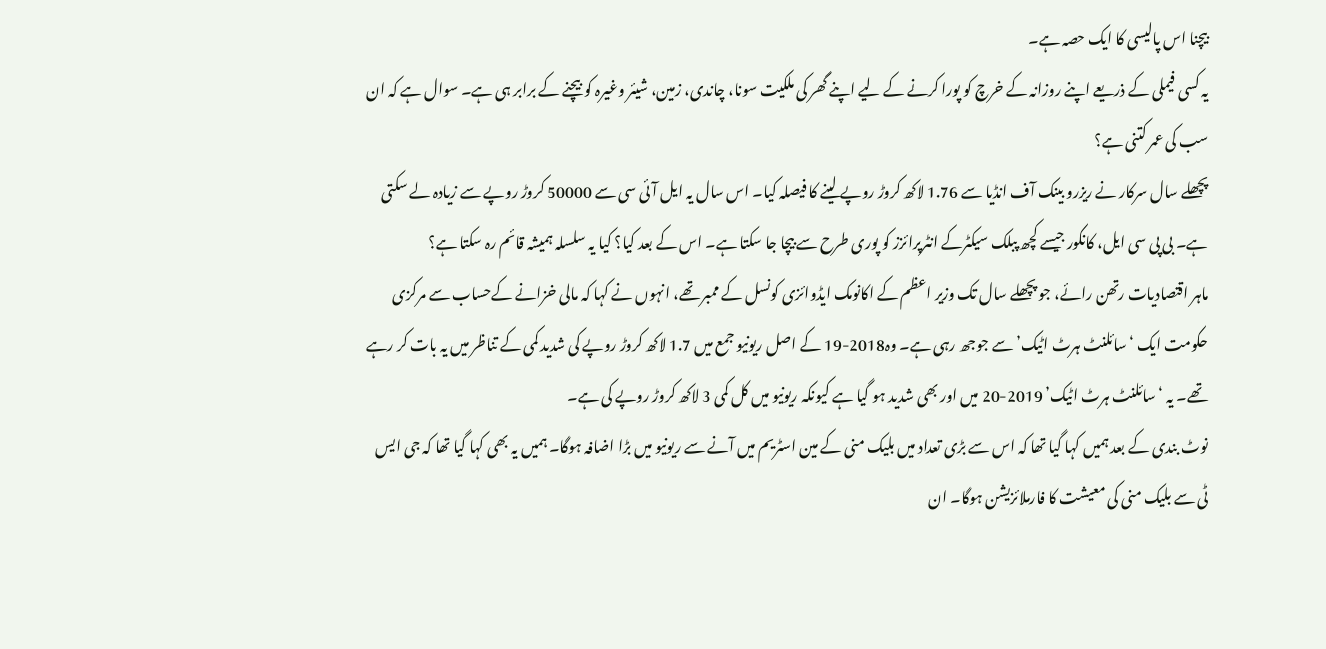بیچنا اس پالیسی کا ایک حصہ ہے۔
یہ کسی فیملی کے ذریعے اپنے روزانہ کے خرچ کو پورا کرنے کے لیے اپنے گھر کی ملکیت سونا، چاندی، زمین، شیئر وغیرہ کو بیچنے کے برابر ہی ہے۔ سوال ہے کہ ان سب کی عمر کتنی ہے؟
پچھلے سال سرکار نے ریزرو بینک آف انڈیا سے 1.76 لاکھ کروڑ روپے لینے کا فیصلہ کیا۔ اس سال یہ ایل آئی سی سے 50000 کروڑ روپے سے زیادہ لے سکتی ہے۔ بی پی سی ایل، کانکور جیسے کچھ پبلک سیکٹرکے انٹرپرائزز کو پوری طرح سے بیچا جا سکتا ہے۔ اس کے بعد کیا؟ کیا یہ سلسلہ ہمیشہ قائم رہ سکتا ہے؟
ماہر اقتصادیات رتھن رائے، جو پچھلے سال تک وزیر اعظم کے اکانومک ایڈوائزی کونسل کے ممبر تھے، انہوں نے کہا کہ مالی خزانے کےحساب سے مرکزی حکومت ایک ‘سائلنٹ ہرٹ اٹیک’سے جوجھ رہی ہے۔ وہ2018-19 کے اصل ریونیو جمع میں 1.7 لاکھ کروڑ روپے کی شدید کمی کے تناظر میں یہ بات کر رہے تھے۔ یہ ‘سائلنٹ ہرٹ اٹیک’ 2019-20 میں اور بھی شدید ہو گیا ہے کیونکہ ریونیو میں کل کمی 3 لاکھ کروڑ روپے کی ہے۔
نوٹ بندی کے بعد ہمیں کہا گیا تھا کہ اس سے بڑی تعداد میں بلیک منی کے مین اسٹریم میں آنے سے ریونیو میں بڑا اضافہ ہوگا۔ ہمیں یہ بھی کہا گیا تھا کہ جی ایس ٹی سے بلیک منی کی معیشت کا فارملائزیشن ہوگا۔ ان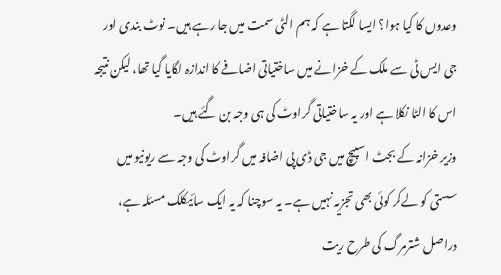وعدوں کا کیا ہوا؟ ایسا لگتا ہے کہ ہم الٹی سمت میں جا رہے ہیں۔ نوٹ بندی اور جی ایس ٹی سے ملک کے خزانے میں ساختیاتی اضافے کا اندازہ لگایا گیا تھا، لیکن نتیجہ اس کا الٹا نکلا ہے اور یہ ساختیاتی گراوٹ کی ہی وجہ بن گئے ہیں۔
وزیر خزانہ کے بجٹ اسپیچ میں جی ڈی پی اضافہ میں گراوٹ کی وجہ سے ریونیو میں سستی کو لےکر کوئی بھی تجزیہ نہیں ہے۔ یہ سوچنا کہ یہ ایک سائیکلک مسئلہ ہے، دراصل شترمرگ کی طرح ریت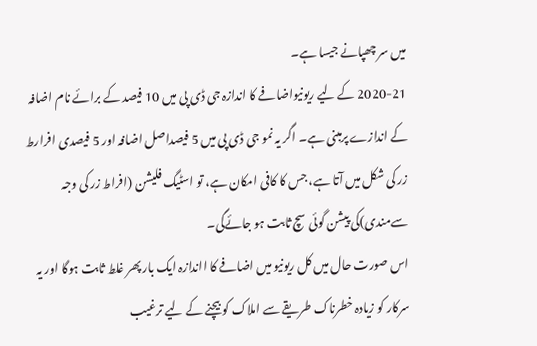میں سر چھپانے جیسا ہے۔
2020-21 کے لیے ریونیواضافے کا اندازہ جی ڈی پی میں 10 فیصد کے برائے نام اضافہ کے اندازے پرمبنی ہے۔ اگر یہ نمو جی ڈی پی میں 5 فیصداصل اضافہ اور 5 فیصدی افرارط زر کی شکل میں آتا ہے، جس کا کافی امکان ہے، تو اسٹیگ فلیشن (افراط زر کی وجہ سےمندی)کی پیشن گوئی سچ ثابت ہو جائےگی۔
اس صورت حال میں کل ریونیو میں اضافے کا ااندازہ ایک بار پھر غلط ثابت ہوگا اور یہ سرکار کو زیادہ خطرناک طریقے سے املاک کو بیچنے کے لیے ترغیب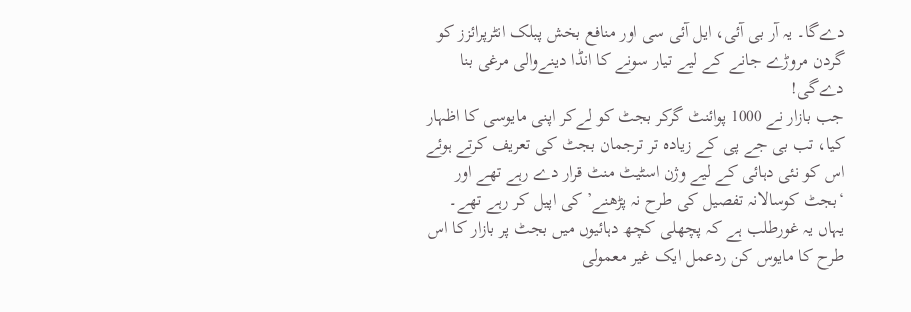دےگا۔ یہ آر بی آئی، ایل آئی سی اور منافع بخش پبلک انٹرپرائزز کو گردن مروڑے جانے کے لیے تیار سونے کا انڈا دینےوالی مرغی بنا دےگی!
جب بازار نے 1000 پوائنٹ گرکر بجٹ کو لےکر اپنی مایوسی کا اظہار کیا، تب بی جے پی کے زیادہ تر ترجمان بجٹ کی تعریف کرتے ہوئے اس کو نئی دہائی کے لیے وژن اسٹیٹ منٹ قرار دے رہے تھے اور ‘بجٹ کوسالانہ تفصیل کی طرح نہ پڑھنے’ کی اپیل کر رہے تھے۔
یہاں یہ غورطلب ہے کہ پچھلی کچھ دہائیوں میں بجٹ پر بازار کا اس طرح کا مایوس کن ردعمل ایک غیر معمولی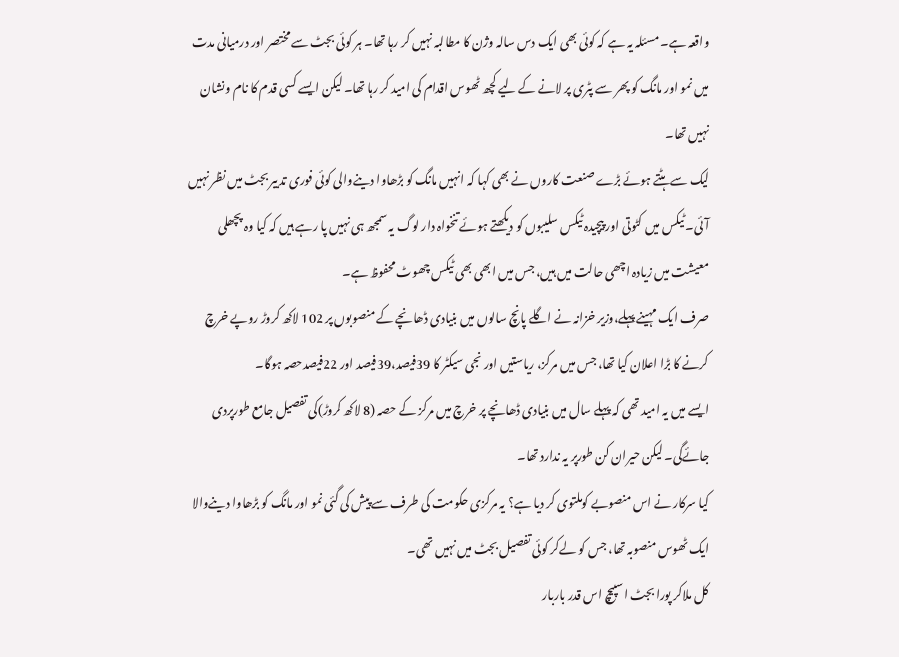واقعہ ہے۔ مسئلہ یہ ہے کہ کوئی بھی ایک دس سالہ وژن کا مطالبہ نہیں کر رہا تھا۔ ہر کوئی بجٹ سے مختصر اور درمیانی مدت میں نمو اور مانگ کو پھر سے پٹری پر لانے کے لیے کچھ ٹھوس اقدام کی امید کر رہا تھا۔ لیکن ایسے کسی قدم کا نام ونشان نہیں تھا۔
لیک سے ہٹتے ہوئے بڑے صنعت کاروں نے بھی کہا کہ انہیں مانگ کو بڑھاوا دینےوالی کوئی فوری تدبیر بجٹ میں نظر نہیں آئی۔ ٹیکس میں کٹوتی اور پیچیدہ ٹیکس سلیبوں کو دیکھتے ہوئے تنخواہ دار لوگ یہ سمجھ ہی نہیں پا رہے ہیں کہ کیا وہ پچھلی معیشت میں زیادہ اچھی حالت میں ہیں، جس میں ابھی بھی ٹیکس چھوٹ محفوظ ہے۔
صرف ایک مہینے پہلے،وزیر خزانہ نے اگلے پانچ سالوں میں بنیادی ڈھانچے کے منصوبوں پر 102 لاکھ کروڑ روپے خرچ کرنے کا بڑا اعلان کیا تھا، جس میں مرکز، ریاستیں اور نجی سیکٹر کا 39فیصد،39فیصد اور 22فیصدحصہ ہوگا۔
ایسے میں یہ امید تھی کہ پہلے سال میں بنیادی ڈھانچے پر خرچ میں مرکز کے حصہ (8 لاکھ کروڑ)کی تفصیل جامع طورپردی جائےگی۔ لیکن حیران کن طورپر یہ ندارد تھا۔
کیا سرکار نے اس منصوبے کوملتوی کر دیا ہے؟ یہ مرکزی حکومت کی طرف سے پیش کی گئی نمو اور مانگ کو بڑھاوا دینےوالا ایک ٹھوس منصوبہ تھا، جس کو لےکر کوئی تفصیل بجٹ میں نہیں تھی۔
کل ملاکر پورا بجٹ اسپیچ اس قدر باربار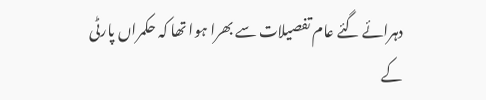دہرائے گئے عام تفصیلات سے بھرا ہوا تھا کہ حکمراں پارٹی کے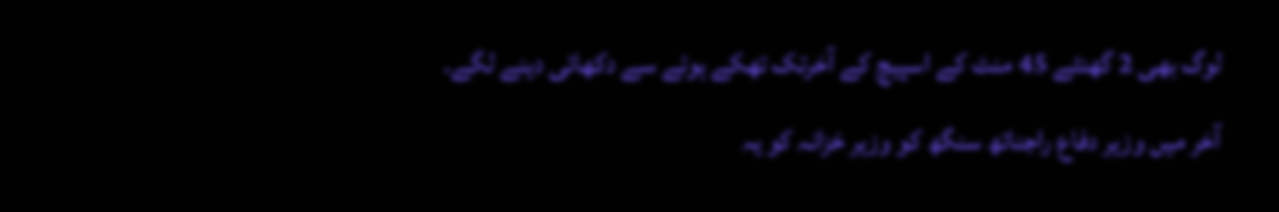لوگ بھی 2 گھنٹے 45 منٹ کے اسپیچ کے آخرتک تھکے ہوئے سے دکھائی دینے لگے۔
آخر میں وزیر دفاع راجناتھ سنگھ کو وزیر خزانہ کو یہ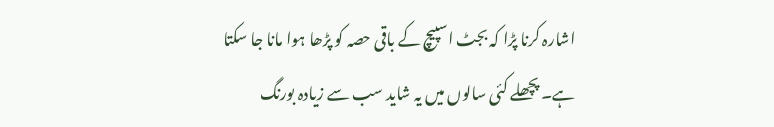اشارہ کرنا پڑا کہ بجٹ اسپیچ کے باقی حصہ کو پڑھا ہوا مانا جا سکتا ہے۔ پچھلے کئی سالوں میں یہ شاید سب سے زیادہ بورنگ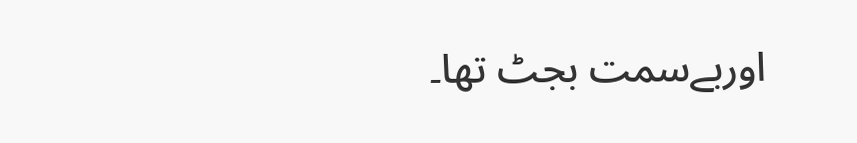اوربےسمت بجٹ تھا۔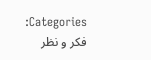Categories: فکر و نظر